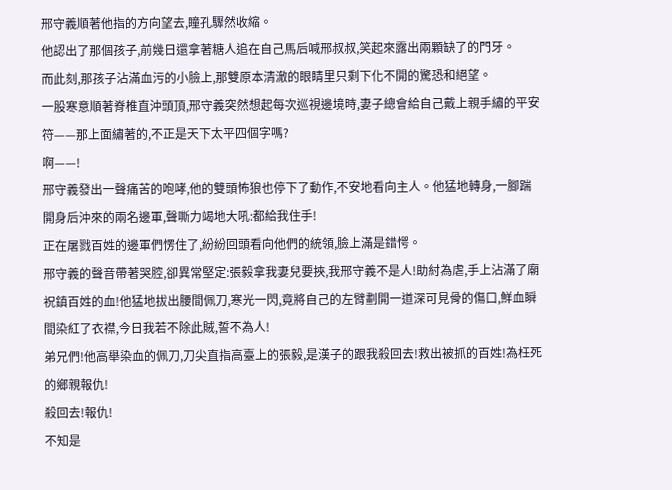邢守義順著他指的方向望去,瞳孔驟然收縮。
他認出了那個孩子,前幾日還拿著糖人追在自己馬后喊邢叔叔,笑起來露出兩顆缺了的門牙。
而此刻,那孩子沾滿血污的小臉上,那雙原本清澈的眼睛里只剩下化不開的驚恐和絕望。
一股寒意順著脊椎直沖頭頂,邢守義突然想起每次巡視邊境時,妻子總會給自己戴上親手繡的平安符——那上面繡著的,不正是天下太平四個字嗎?
啊——!
邢守義發出一聲痛苦的咆哮,他的雙頭怖狼也停下了動作,不安地看向主人。他猛地轉身,一腳踹開身后沖來的兩名邊軍,聲嘶力竭地大吼:都給我住手!
正在屠戮百姓的邊軍們愣住了,紛紛回頭看向他們的統領,臉上滿是錯愕。
邢守義的聲音帶著哭腔,卻異常堅定:張毅拿我妻兒要挾,我邢守義不是人!助紂為虐,手上沾滿了廟祝鎮百姓的血!他猛地拔出腰間佩刀,寒光一閃,竟將自己的左臂劃開一道深可見骨的傷口,鮮血瞬間染紅了衣襟,今日我若不除此賊,誓不為人!
弟兄們!他高舉染血的佩刀,刀尖直指高臺上的張毅,是漢子的跟我殺回去!救出被抓的百姓!為枉死的鄉親報仇!
殺回去!報仇!
不知是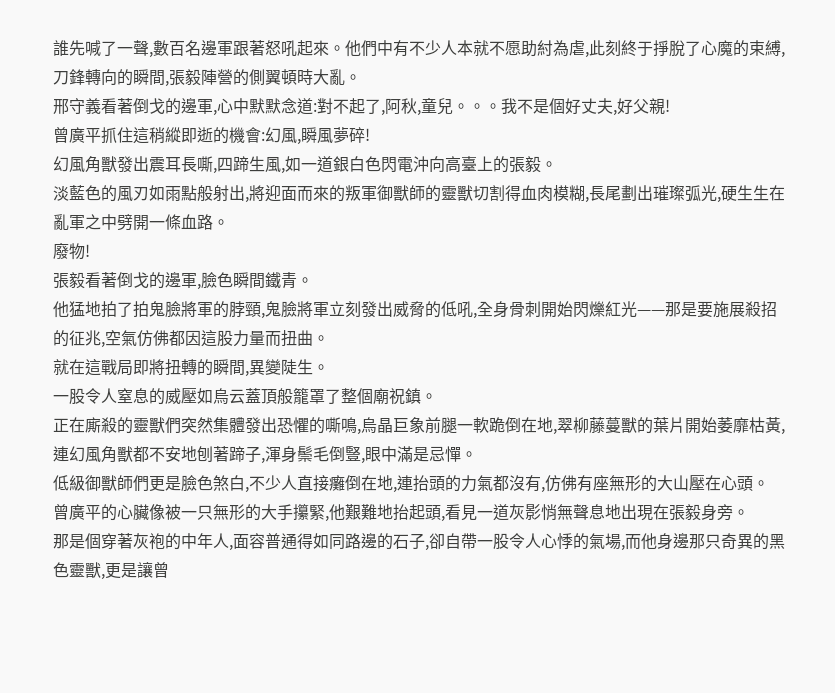誰先喊了一聲,數百名邊軍跟著怒吼起來。他們中有不少人本就不愿助紂為虐,此刻終于掙脫了心魔的束縛,刀鋒轉向的瞬間,張毅陣營的側翼頓時大亂。
邢守義看著倒戈的邊軍,心中默默念道:對不起了,阿秋,童兒。。。我不是個好丈夫,好父親!
曾廣平抓住這稍縱即逝的機會:幻風,瞬風夢碎!
幻風角獸發出震耳長嘶,四蹄生風,如一道銀白色閃電沖向高臺上的張毅。
淡藍色的風刃如雨點般射出,將迎面而來的叛軍御獸師的靈獸切割得血肉模糊,長尾劃出璀璨弧光,硬生生在亂軍之中劈開一條血路。
廢物!
張毅看著倒戈的邊軍,臉色瞬間鐵青。
他猛地拍了拍鬼臉將軍的脖頸,鬼臉將軍立刻發出威脅的低吼,全身骨刺開始閃爍紅光——那是要施展殺招的征兆,空氣仿佛都因這股力量而扭曲。
就在這戰局即將扭轉的瞬間,異變陡生。
一股令人窒息的威壓如烏云蓋頂般籠罩了整個廟祝鎮。
正在廝殺的靈獸們突然集體發出恐懼的嘶鳴,烏晶巨象前腿一軟跪倒在地,翠柳藤蔓獸的葉片開始萎靡枯黃,連幻風角獸都不安地刨著蹄子,渾身鬃毛倒豎,眼中滿是忌憚。
低級御獸師們更是臉色煞白,不少人直接癱倒在地,連抬頭的力氣都沒有,仿佛有座無形的大山壓在心頭。
曾廣平的心臟像被一只無形的大手攥緊,他艱難地抬起頭,看見一道灰影悄無聲息地出現在張毅身旁。
那是個穿著灰袍的中年人,面容普通得如同路邊的石子,卻自帶一股令人心悸的氣場,而他身邊那只奇異的黑色靈獸,更是讓曾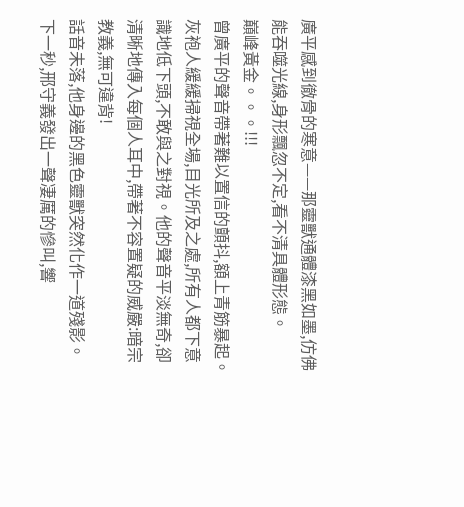廣平感到徹骨的寒意——那靈獸通體漆黑如墨,仿佛能吞噬光線,身形飄忽不定,看不清具體形態。
巔峰黃金。。。!!!
曾廣平的聲音帶著難以置信的顫抖,額上青筋暴起。
灰袍人緩緩掃視全場,目光所及之處,所有人都下意識地低下頭,不敢與之對視。他的聲音平淡無奇,卻清晰地傳入每個人耳中,帶著不容置疑的威嚴:暗宗教義,無可違背!
話音未落,他身邊的黑色靈獸突然化作一道殘影。
下一秒,邢守義發出一聲凄厲的慘叫,響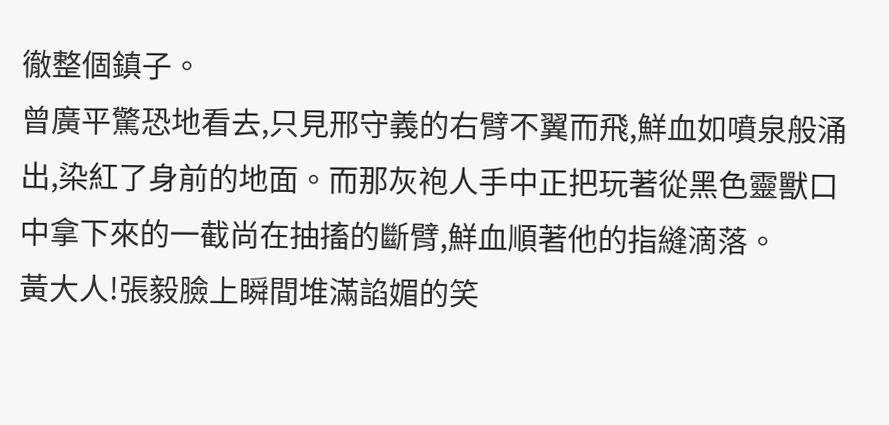徹整個鎮子。
曾廣平驚恐地看去,只見邢守義的右臂不翼而飛,鮮血如噴泉般涌出,染紅了身前的地面。而那灰袍人手中正把玩著從黑色靈獸口中拿下來的一截尚在抽搐的斷臂,鮮血順著他的指縫滴落。
黃大人!張毅臉上瞬間堆滿諂媚的笑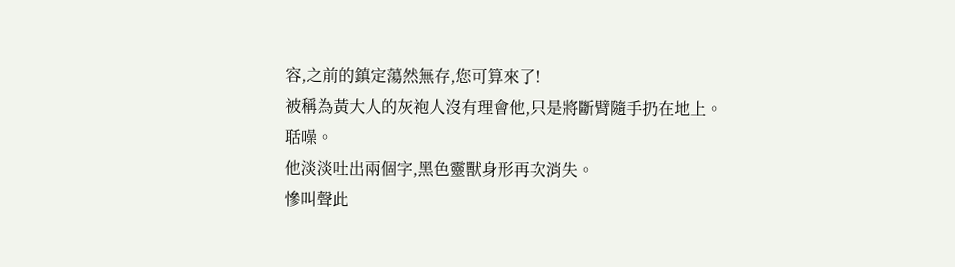容,之前的鎮定蕩然無存,您可算來了!
被稱為黃大人的灰袍人沒有理會他,只是將斷臂隨手扔在地上。
聒噪。
他淡淡吐出兩個字,黑色靈獸身形再次消失。
慘叫聲此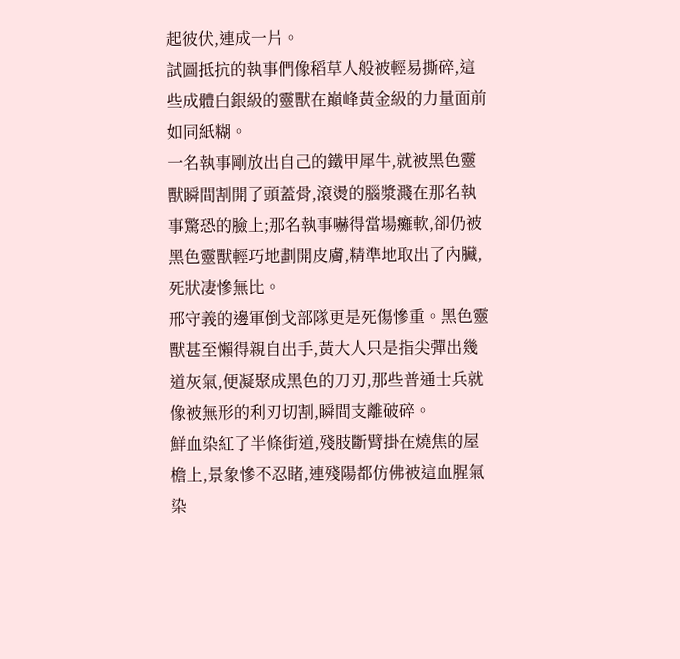起彼伏,連成一片。
試圖抵抗的執事們像稻草人般被輕易撕碎,這些成體白銀級的靈獸在巔峰黃金級的力量面前如同紙糊。
一名執事剛放出自己的鐵甲犀牛,就被黑色靈獸瞬間割開了頭蓋骨,滾燙的腦漿濺在那名執事驚恐的臉上;那名執事嚇得當場癱軟,卻仍被黑色靈獸輕巧地劃開皮膚,精準地取出了內臟,死狀凄慘無比。
邢守義的邊軍倒戈部隊更是死傷慘重。黑色靈獸甚至懶得親自出手,黃大人只是指尖彈出幾道灰氣,便凝聚成黑色的刀刃,那些普通士兵就像被無形的利刃切割,瞬間支離破碎。
鮮血染紅了半條街道,殘肢斷臂掛在燒焦的屋檐上,景象慘不忍睹,連殘陽都仿佛被這血腥氣染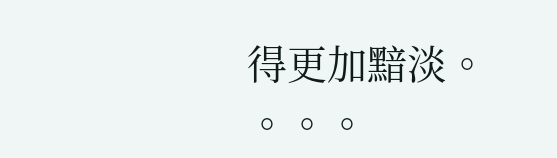得更加黯淡。
。。。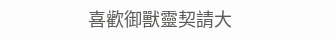喜歡御獸靈契請大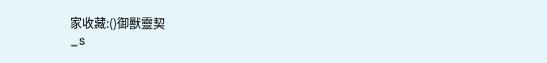家收藏:()御獸靈契
_s